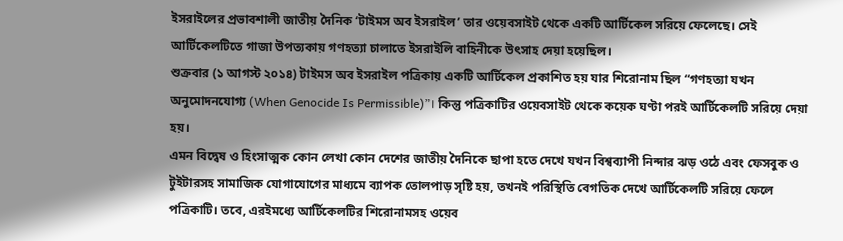ইসরাইলের প্রভাবশালী জাতীয় দৈনিক ‘টাইমস অব ইসরাইল’ তার ওয়েবসাইট থেকে একটি আর্টিকেল সরিয়ে ফেলেছে। সেই আর্টিকেলটিতে গাজা উপত্যকায় গণহত্যা চালাতে ইসরাইলি বাহিনীকে উৎসাহ দেয়া হয়েছিল।
শুক্রবার (১ আগস্ট ২০১৪) টাইমস অব ইসরাইল পত্রিকায় একটি আর্টিকেল প্রকাশিত হয় যার শিরোনাম ছিল “গণহত্যা যখন অনুমোদনযোগ্য (When Genocide Is Permissible)”। কিন্তু পত্রিকাটির ওয়েবসাইট থেকে কয়েক ঘণ্টা পরই আর্টিকেলটি সরিয়ে দেয়া হয়।
এমন বিদ্বেষ ও হিংসাত্মক কোন লেখা কোন দেশের জাতীয় দৈনিকে ছাপা হতে দেখে যখন বিশ্বব্যাপী নিন্দার ঝড় ওঠে এবং ফেসবুক ও টুইটারসহ সামাজিক যোগাযোগের মাধ্যমে ব্যাপক তোলপাড় সৃষ্টি হয়, তখনই পরিস্থিতি বেগতিক দেখে আর্টিকেলটি সরিয়ে ফেলে পত্রিকাটি। তবে, এরইমধ্যে আর্টিকেলটির শিরোনামসহ ওয়েব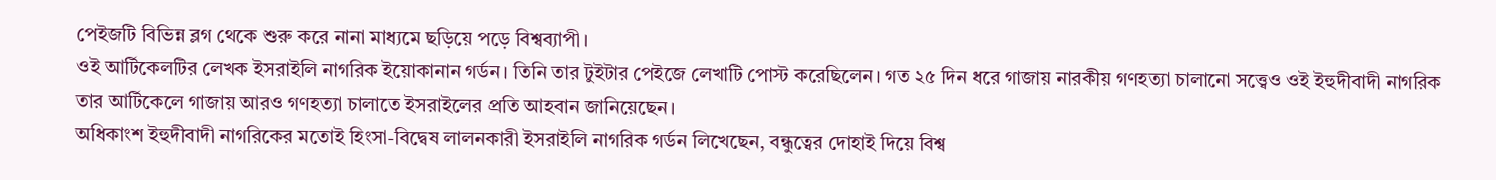পেইজটি বিভিন্ন ব্লগ থেকে শুরু করে নানা মাধ্যমে ছড়িয়ে পড়ে বিশ্বব্যাপী।
ওই আর্টিকেলটির লেখক ইসরাইলি নাগরিক ইয়োকানান গর্ডন। তিনি তার টুইটার পেইজে লেখাটি পোস্ট করেছিলেন। গত ২৫ দিন ধরে গাজায় নারকীয় গণহত্যা চালানো সত্ত্বেও ওই ইহুদীবাদী নাগরিক তার আর্টিকেলে গাজায় আরও গণহত্যা চালাতে ইসরাইলের প্রতি আহবান জানিয়েছেন।
অধিকাংশ ইহুদীবাদী নাগরিকের মতোই হিংসা-বিদ্বেষ লালনকারী ইসরাইলি নাগরিক গর্ডন লিখেছেন, বন্ধুত্বের দোহাই দিয়ে বিশ্ব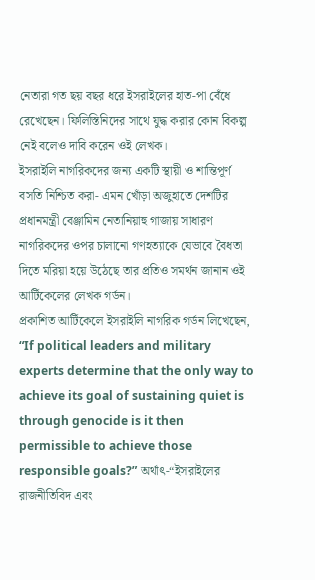নেতারা গত ছয় বছর ধরে ইসরাইলের হাত-পা বেঁধে রেখেছেন। ফিলিস্তিনিদের সাথে যুদ্ধ করার কোন বিকল্প নেই বলেও দাবি করেন ওই লেখক।
ইসরাইলি নাগরিকদের জন্য একটি স্থায়ী ও শান্তিপূর্ণ বসতি নিশ্চিত করা- এমন খোঁড়া অজুহাতে দেশটির প্রধানমন্ত্রী বেঞ্জামিন নেতানিয়াহু গাজায় সাধারণ নাগরিকদের ওপর চালানো গণহত্যাকে যেভাবে বৈধতা দিতে মরিয়া হয়ে উঠেছে তার প্রতিও সমর্থন জানান ওই আর্টিকেলের লেখক গর্ডন।
প্রকাশিত আর্টিকেলে ইসরাইলি নাগরিক গর্ডন লিখেছেন, “If political leaders and military experts determine that the only way to achieve its goal of sustaining quiet is through genocide is it then permissible to achieve those responsible goals?” অর্থাৎ-“ইসরাইলের রাজনীতিবিদ এবং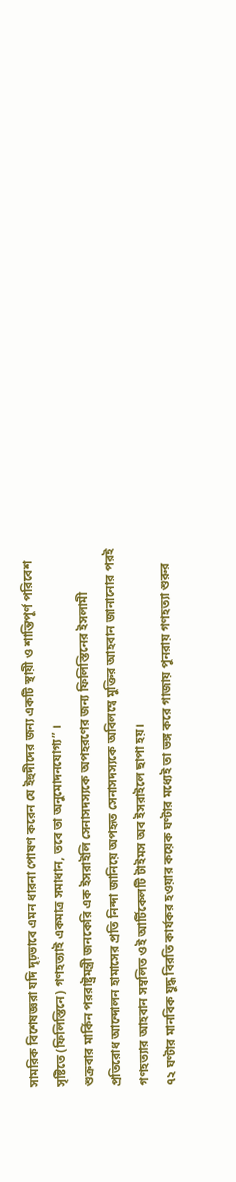সামরিক বিশেষজ্ঞরা যদি দৃঢ়ভাবে এমন ধারনা পোষণ করেন যে ইহুদীদের জন্য একটি স্থায়ী ও শান্তিপূর্ণ পরিবেশ সৃষ্টিতে (ফিলিস্তিনে) গণহত্যাই একমাত্র সমাধান, তবে তা অনুমোদনযোগ্য” ।
শুক্রবার মার্কিন পররাষ্ট্রমন্ত্রী জনকেরি এক ইসরাইলি সেনাসদস্যকে অপহরণের জন্য ফিলিস্তিনের ইসলামী প্রতিরোধ আন্দোলন হামাসের প্রতি নিন্দা জানিয়ে অপহৃত সেনাসদস্যকে অবিলম্বে মুক্তির আহবান জানানোর পরই গণহত্যার আহবান সম্বলিত ওই আর্টিকেলটি টাইমস অব ইসরাইলে ছাপা হয়।
৭২ ঘণ্টার মানবিক যুদ্ধ বিরতি কার্যকর হওয়ার কয়েক ঘণ্টার মধ্যেই তা ভঙ্গ করে গাজায় পুনরায় গণহত্যা শুরুর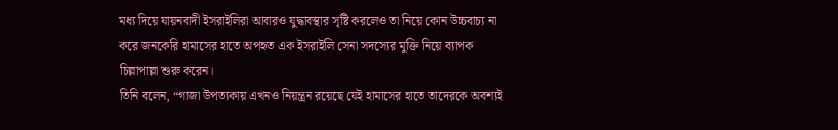মধ্য দিয়ে যায়নবাদী ইসরাইলিরা আবারও যুদ্ধাবস্থার সৃষ্টি করলেও তা নিয়ে কোন উচ্চবাচ্য না করে জনকেরি হামাসের হাতে অপহৃত এক ইসরাইলি সেনা সদস্যের মুক্তি নিয়ে ব্যাপক চিল্লাপাল্লা শুরু করেন।
তিনি বলেন, “গাজা উপত্যকায় এখনও নিয়ন্ত্রন রয়েছে যেই হামাসের হাতে তাদেরকে অবশ্যই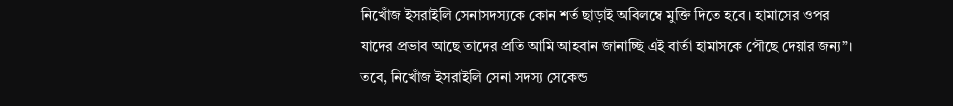নিখোঁজ ইসরাইলি সেনাসদস্যকে কোন শর্ত ছাড়াই অবিলম্বে মুক্তি দিতে হবে। হামাসের ওপর যাদের প্রভাব আছে তাদের প্রতি আমি আহবান জানাচ্ছি এই বার্তা হামাসকে পৌছে দেয়ার জন্য”।
তবে, নিখোঁজ ইসরাইলি সেনা সদস্য সেকেন্ড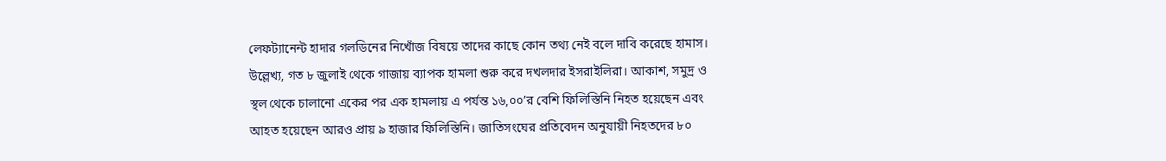লেফট্যানেন্ট হাদার গলডিনের নিখোঁজ বিষয়ে তাদের কাছে কোন তথ্য নেই বলে দাবি করেছে হামাস।
উল্লেখ্য, গত ৮ জুলাই থেকে গাজায় ব্যাপক হামলা শুরু করে দখলদার ইসরাইলিরা। আকাশ, সমুদ্র ও স্থল থেকে চালানো একের পর এক হামলায় এ পর্যন্ত ১৬,০০’র বেশি ফিলিস্তিনি নিহত হয়েছেন এবং আহত হয়েছেন আরও প্রায় ৯ হাজার ফিলিস্তিনি। জাতিসংঘের প্রতিবেদন অনুযায়ী নিহতদের ৮০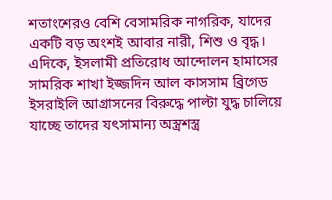শতাংশেরও বেশি বেসামরিক নাগরিক, যাদের একটি বড় অংশই আবার নারী, শিশু ও বৃদ্ধ।
এদিকে, ইসলামী প্রতিরোধ আন্দোলন হামাসের সামরিক শাখা ইজ্জদিন আল কাসসাম ব্রিগেড ইসরাইলি আগ্রাসনের বিরুদ্ধে পাল্টা যুদ্ধ চালিয়ে যাচ্ছে তাদের যৎসামান্য অস্ত্রশস্ত্র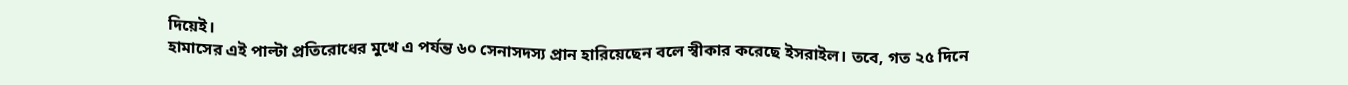দিয়েই।
হামাসের এই পাল্টা প্রতিরোধের মুখে এ পর্যন্ত ৬০ সেনাসদস্য প্রান হারিয়েছেন বলে স্বীকার করেছে ইসরাইল। তবে, গত ২৫ দিনে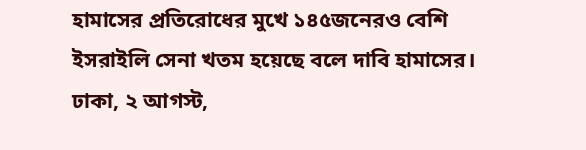হামাসের প্রতিরোধের মুখে ১৪৫জনেরও বেশি ইসরাইলি সেনা খতম হয়েছে বলে দাবি হামাসের।
ঢাকা, ২ আগস্ট,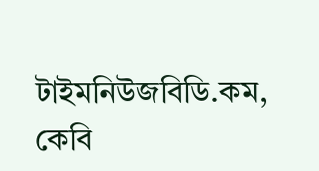টাইমনিউজবিডি.কম, কেবি